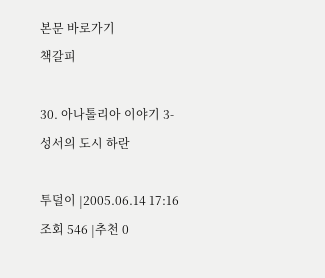본문 바로가기
책갈피

30. 아나톨리아 이야기 3- 성서의 도시 하란

투덜이 |2005.06.14 17:16
조회 546 |추천 0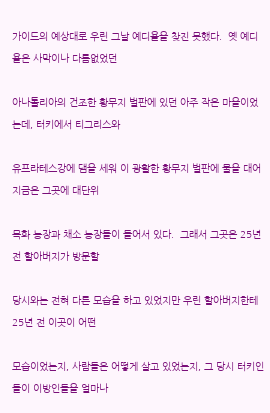가이드의 예상대로 우린 그날 예디욜을 찾진 못했다.  옛 예디욜은 사막이나 다름없었던

아나톨리아의 건조한 황무지 벌판에 있던 아주 작은 마을이었는데, 터키에서 티그리스와

유프라테스강에 댐을 세워 이 광활한 황무지 벌판에 물을 대어 지금은 그곳에 대단위

목화 농장과 채소 농장들이 들어서 있다.  그래서 그곳은 25년 전 할아버지가 방문할

당시와는 전혀 다른 모습을 하고 있었지만 우린 할아버지한테 25년 전 이곳이 어떤

모습이었는지, 사람들은 어떻게 살고 있었는지, 그 당시 터키인들이 이방인들을 얼마나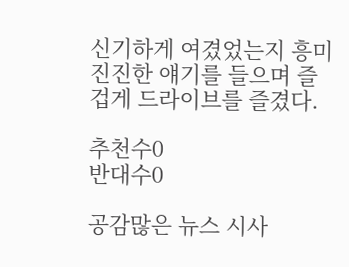신기하게 여겼었는지 흥미 진진한 얘기를 들으며 즐겁게 드라이브를 즐겼다.

추천수0
반대수0

공감많은 뉴스 시사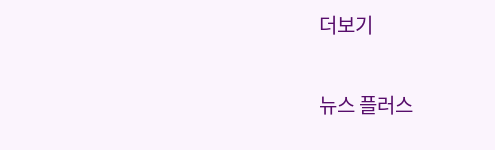더보기

뉴스 플러스